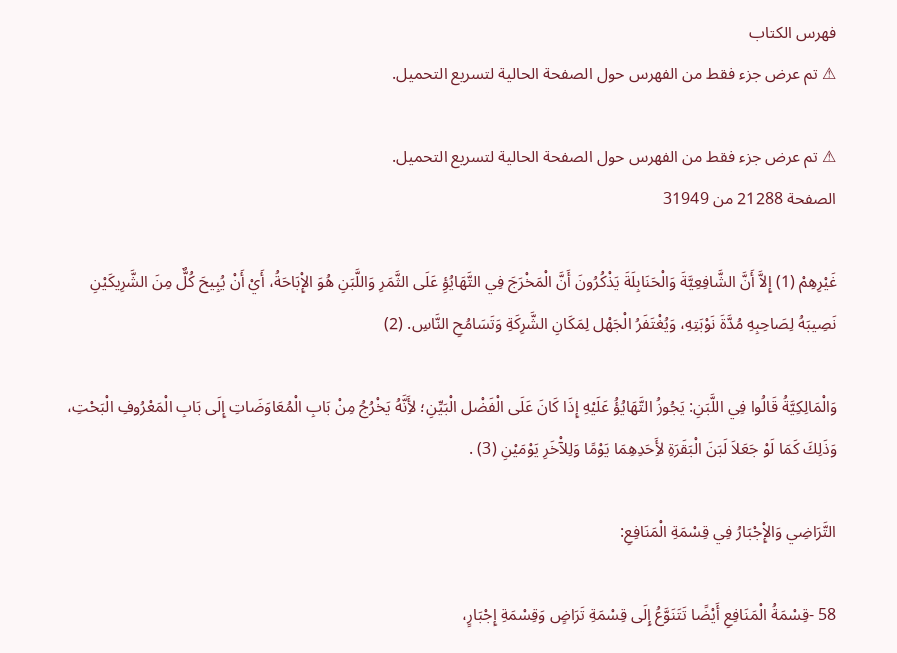فهرس الكتاب
⚠ تم عرض جزء فقط من الفهرس حول الصفحة الحالية لتسريع التحميل.

⚠ تم عرض جزء فقط من الفهرس حول الصفحة الحالية لتسريع التحميل.
الصفحة 21288 من 31949

غَيْرِهِمْ (1) إِلاَّ أَنَّ الشَّافِعِيَّةَ وَالْحَنَابِلَةَ يَذْكُرُونَ أَنَّ الْمَخْرَجَ فِي التَّهَايُؤِ عَلَى الثَّمَرِ وَاللَّبَنِ هُوَ الإِْبَاحَةُ، أَيْ أَنْ يُبِيحَ كُلٌّ مِنَ الشَّرِيكَيْنِ نَصِيبَهُ لِصَاحِبِهِ مُدَّةَ نَوْبَتِهِ، وَيُغْتَفَرُ الْجَهْل لِمَكَانِ الشَّرِكَةِ وَتَسَامُحِ النَّاسِ. (2)

وَالْمَالِكِيَّةُ قَالُوا فِي اللَّبَنِ: يَجُوزُ التَّهَايُؤُ عَلَيْهِ إِذَا كَانَ عَلَى الْفَضْل الْبَيِّنِ؛ لأَِنَّهُ يَخْرُجُ مِنْ بَابِ الْمُعَاوَضَاتِ إِلَى بَابِ الْمَعْرُوفِ الْبَحْتِ، وَذَلِكَ كَمَا لَوْ جَعَلاَ لَبَنَ الْبَقَرَةِ لأَِحَدِهِمَا يَوْمًا وَلِلآْخَرِ يَوْمَيْنِ (3) .

التَّرَاضِي وَالإِْجْبَارُ فِي قِسْمَةِ الْمَنَافِعِ:

58 -قِسْمَةُ الْمَنَافِعِ أَيْضًا تَتَنَوَّعُ إِلَى قِسْمَةِ تَرَاضٍ وَقِسْمَةِ إِجْبَارٍ،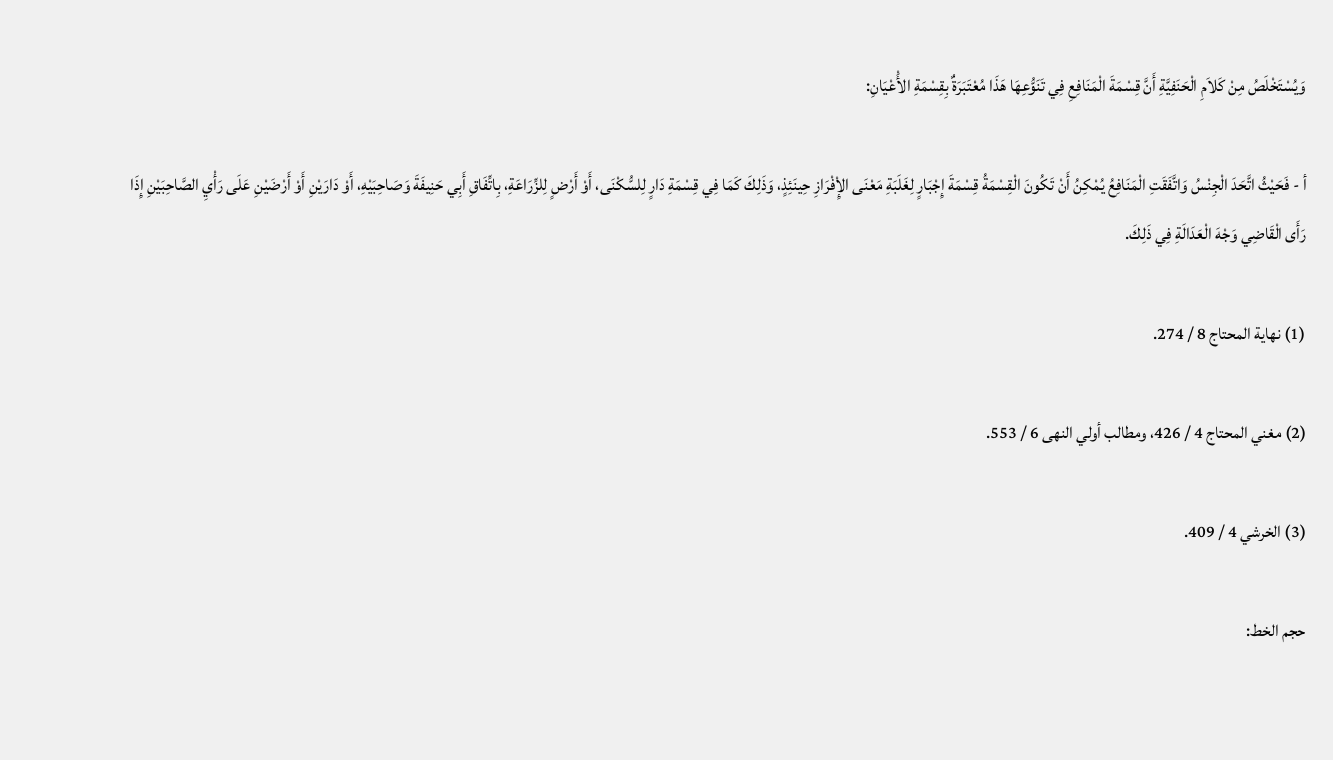وَيُسْتَخْلَصُ مِنْ كَلاَمِ الْحَنَفِيَّةِ أَنَّ قِسْمَةَ الْمَنَافِعِ فِي تَنَوُّعِهَا هَذَا مُعْتَبَرَةٌ بِقِسْمَةِ الأَْعْيَانِ:

أ - فَحَيْثُ اتَّحَدَ الْجِنْسُ وَاتَّفَقَتِ الْمَنَافِعُ يُمْكِنُ أَنْ تَكُونَ الْقِسْمَةُ قِسْمَةَ إِجْبَارٍ لِغَلَبَةِ مَعْنَى الإِْفْرَازِ حِينَئِذٍ، وَذَلِكَ كَمَا فِي قِسْمَةِ دَارٍ لِلسُّكْنَى، أَوْ أَرْضٍ لِلزِّرَاعَةِ، بِاتِّفَاقِ أَبِي حَنِيفَةَ وَصَاحِبَيْهِ، أَوْ دَارَيْنِ أَوْ أَرْضَيْنِ عَلَى رَأْيِ الصَّاحِبَيْنِ إِذَا رَأَى الْقَاضِي وَجْهَ الْعَدَالَةِ فِي ذَلِكَ.

(1) نهاية المحتاج 8 / 274.

(2) مغني المحتاج 4 / 426، ومطالب أولي النهى 6 / 553.

(3) الخرشي 4 / 409.

حجم الخط: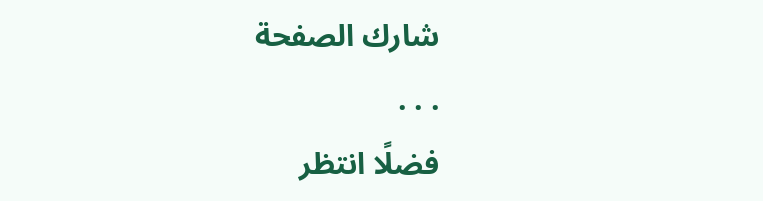شارك الصفحة
. . .
فضلًا انتظر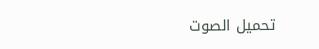تحميل الصوت